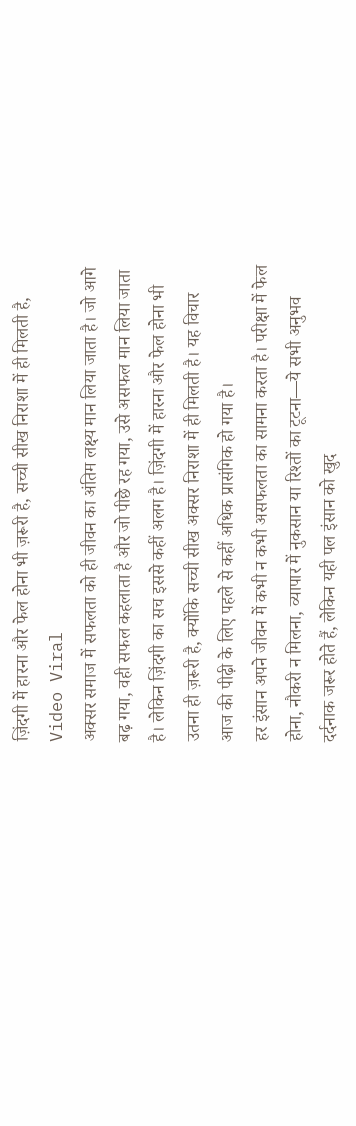ज़िंदगी में हारना और फेल होना भी ज़रूरी है, सच्ची सीख निराशा में ही मिलती है, Video Viral
अक्सर समाज में सफलता को ही जीवन का अंतिम लक्ष्य मान लिया जाता है। जो आगे बढ़ गया, वही सफल कहलाता है और जो पीछे रह गया, उसे असफल मान लिया जाता है। लेकिन ज़िंदगी का सच इससे कहीं अलग है। ज़िंदगी में हारना और फेल होना भी उतना ही ज़रूरी है, क्योंकि सच्ची सीख अक्सर निराशा में ही मिलती है। यह विचार आज की पीढ़ी के लिए पहले से कहीं अधिक प्रासंगिक हो गया है।
हर इंसान अपने जीवन में कभी न कभी असफलता का सामना करता है। परीक्षा में फेल होना, नौकरी न मिलना, व्यापार में नुकसान या रिश्तों का टूटना—ये सभी अनुभव दर्दनाक जरूर होते हैं, लेकिन यही पल इंसान को खुद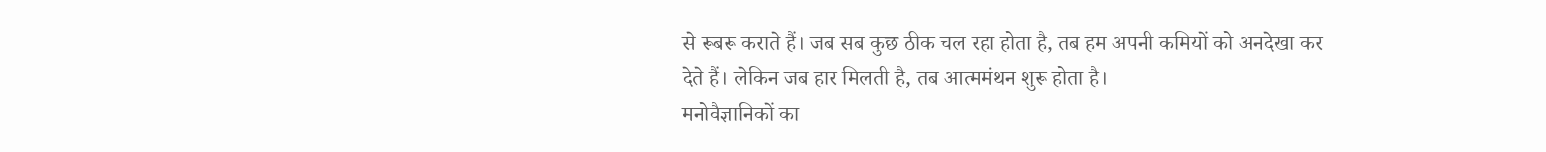से रूबरू कराते हैं। जब सब कुछ ठीक चल रहा होता है, तब हम अपनी कमियों को अनदेखा कर देते हैं। लेकिन जब हार मिलती है, तब आत्ममंथन शुरू होता है।
मनोवैज्ञानिकों का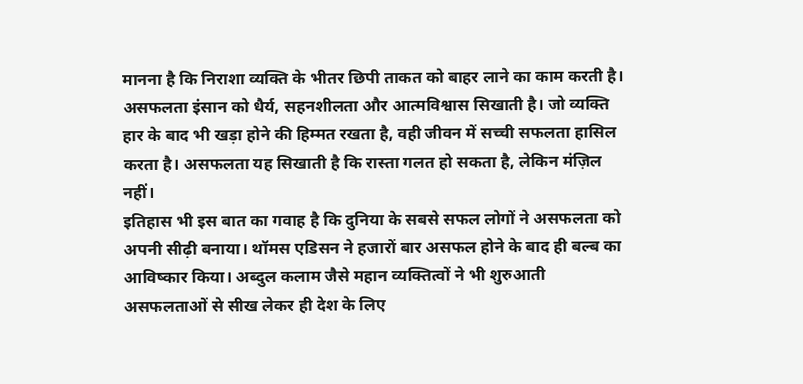मानना है कि निराशा व्यक्ति के भीतर छिपी ताकत को बाहर लाने का काम करती है। असफलता इंसान को धैर्य, सहनशीलता और आत्मविश्वास सिखाती है। जो व्यक्ति हार के बाद भी खड़ा होने की हिम्मत रखता है, वही जीवन में सच्ची सफलता हासिल करता है। असफलता यह सिखाती है कि रास्ता गलत हो सकता है, लेकिन मंज़िल नहीं।
इतिहास भी इस बात का गवाह है कि दुनिया के सबसे सफल लोगों ने असफलता को अपनी सीढ़ी बनाया। थॉमस एडिसन ने हजारों बार असफल होने के बाद ही बल्ब का आविष्कार किया। अब्दुल कलाम जैसे महान व्यक्तित्वों ने भी शुरुआती असफलताओं से सीख लेकर ही देश के लिए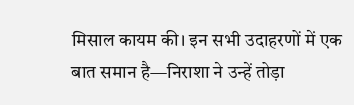मिसाल कायम की। इन सभी उदाहरणों में एक बात समान है—निराशा ने उन्हें तोड़ा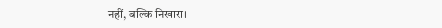नहीं, बल्कि निखारा।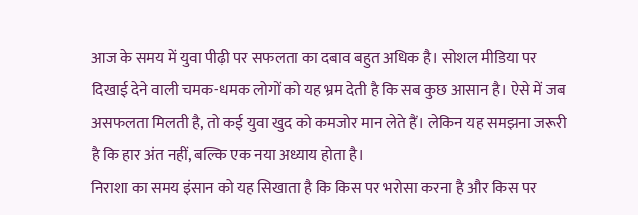आज के समय में युवा पीढ़ी पर सफलता का दबाव बहुत अधिक है। सोशल मीडिया पर दिखाई देने वाली चमक-धमक लोगों को यह भ्रम देती है कि सब कुछ आसान है। ऐसे में जब असफलता मिलती है, तो कई युवा खुद को कमजोर मान लेते हैं। लेकिन यह समझना जरूरी है कि हार अंत नहीं, बल्कि एक नया अध्याय होता है।
निराशा का समय इंसान को यह सिखाता है कि किस पर भरोसा करना है और किस पर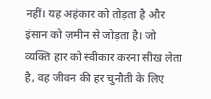नहीं। यह अहंकार को तोड़ता है और इंसान को ज़मीन से जोड़ता है। जो व्यक्ति हार को स्वीकार करना सीख लेता है, वह जीवन की हर चुनौती के लिए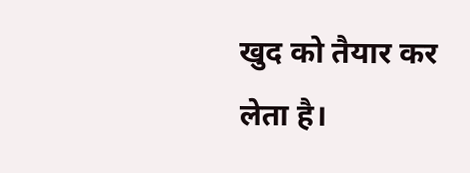खुद को तैयार कर लेता है।